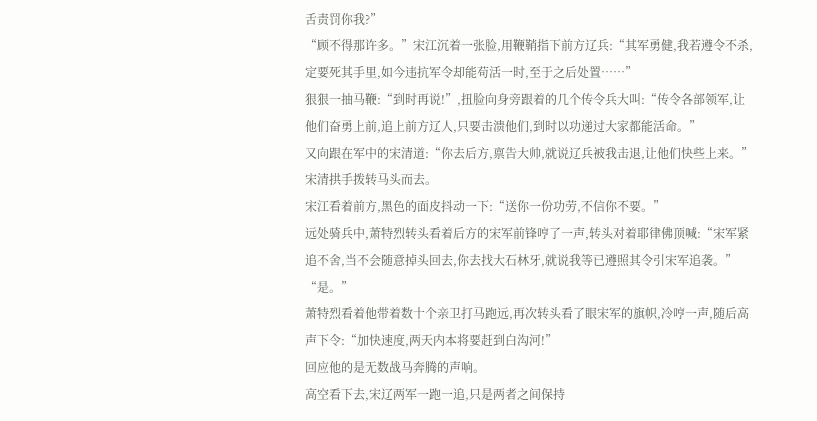舌责罚你我?”
“顾不得那许多。”宋江沉着一张脸,用鞭鞘指下前方辽兵:“其军勇健,我若遵令不杀,定要死其手里,如今违抗军令却能苟活一时,至于之后处置……”
狠狠一抽马鞭:“到时再说!”,扭脸向身旁跟着的几个传令兵大叫:“传令各部领军,让他们奋勇上前,追上前方辽人,只要击溃他们,到时以功递过大家都能活命。”
又向跟在军中的宋清道:“你去后方,禀告大帅,就说辽兵被我击退,让他们快些上来。”
宋清拱手拨转马头而去。
宋江看着前方,黑色的面皮抖动一下:“送你一份功劳,不信你不要。”
远处骑兵中,萧特烈转头看着后方的宋军前锋哼了一声,转头对着耶律佛顶喊:“宋军紧追不舍,当不会随意掉头回去,你去找大石林牙,就说我等已遵照其令引宋军追袭。”
“是。”
萧特烈看着他带着数十个亲卫打马跑远,再次转头看了眼宋军的旗帜,冷哼一声,随后高声下令:“加快速度,两天内本将要赶到白沟河!”
回应他的是无数战马奔腾的声响。
高空看下去,宋辽两军一跑一追,只是两者之间保持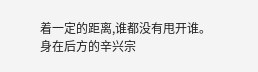着一定的距离,谁都没有甩开谁。
身在后方的辛兴宗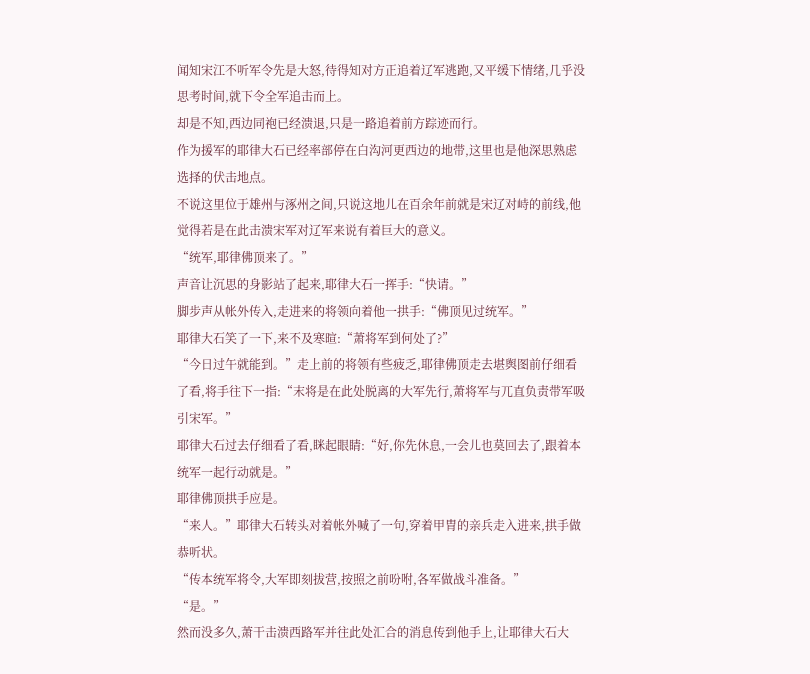闻知宋江不听军令先是大怒,待得知对方正追着辽军逃跑,又平缓下情绪,几乎没思考时间,就下令全军追击而上。
却是不知,西边同袍已经溃退,只是一路追着前方踪迹而行。
作为援军的耶律大石已经率部停在白沟河更西边的地带,这里也是他深思熟虑选择的伏击地点。
不说这里位于雄州与涿州之间,只说这地儿在百余年前就是宋辽对峙的前线,他觉得若是在此击溃宋军对辽军来说有着巨大的意义。
“统军,耶律佛顶来了。”
声音让沉思的身影站了起来,耶律大石一挥手:“快请。”
脚步声从帐外传入,走进来的将领向着他一拱手:“佛顶见过统军。”
耶律大石笑了一下,来不及寒暄:“萧将军到何处了?”
“今日过午就能到。”走上前的将领有些疲乏,耶律佛顶走去堪舆图前仔细看了看,将手往下一指:“末将是在此处脱离的大军先行,萧将军与兀直负责带军吸引宋军。”
耶律大石过去仔细看了看,眯起眼睛:“好,你先休息,一会儿也莫回去了,跟着本统军一起行动就是。”
耶律佛顶拱手应是。
“来人。”耶律大石转头对着帐外喊了一句,穿着甲胄的亲兵走入进来,拱手做恭听状。
“传本统军将令,大军即刻拔营,按照之前吩咐,各军做战斗准备。”
“是。”
然而没多久,萧干击溃西路军并往此处汇合的消息传到他手上,让耶律大石大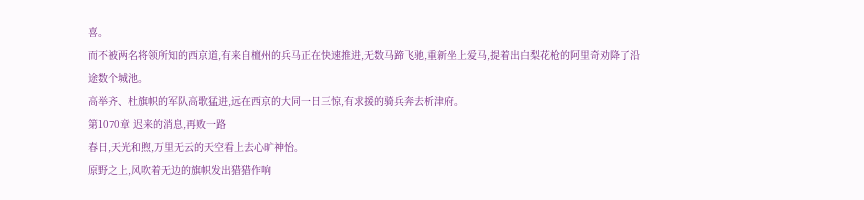喜。
而不被两名将领所知的西京道,有来自檀州的兵马正在快速推进,无数马蹄飞驰,重新坐上爱马,提着出白梨花枪的阿里奇劝降了沿途数个城池。
高举齐、杜旗帜的军队高歌猛进,远在西京的大同一日三惊,有求援的骑兵奔去析津府。
第1070章 迟来的消息,再败一路
春日,天光和煦,万里无云的天空看上去心旷神怡。
原野之上,风吹着无边的旗帜发出猎猎作响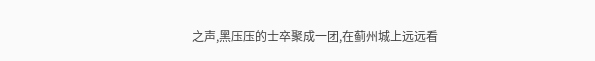之声,黑压压的士卒聚成一团,在蓟州城上远远看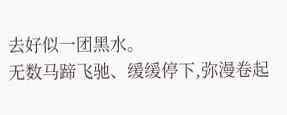去好似一团黑水。
无数马蹄飞驰、缓缓停下,弥漫卷起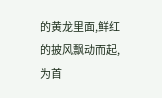的黄龙里面,鲜红的披风飘动而起,为首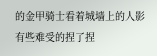的金甲骑士看着城墙上的人影有些难受的捏了捏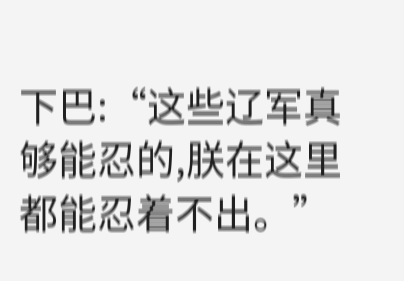下巴:“这些辽军真够能忍的,朕在这里都能忍着不出。”